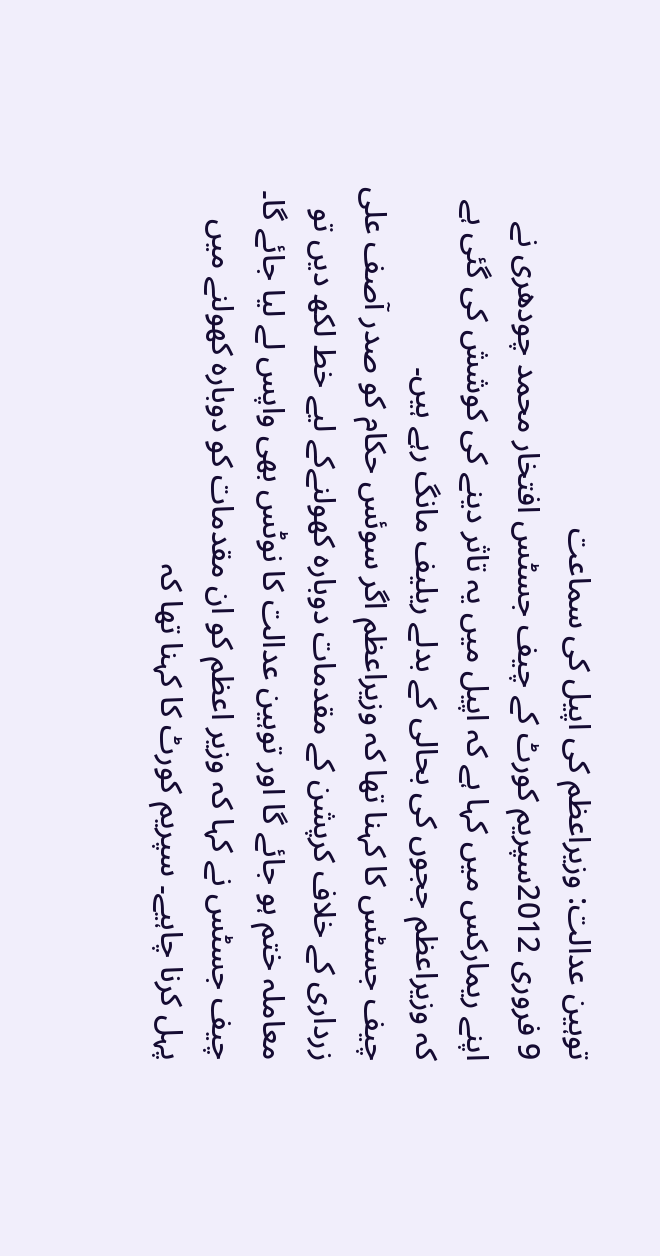توہین عدالت: وزیراعظم کی اپیل کی سماعت
9 فروری 2012سپریم کورٹ کے چیف جسٹس افتخار محمد چودھری نے اپنے ریمارکس میں کہا ہے کہ اپیل میں یہ تاثر دینے کی کوشش کی گئی ہے کہ وزیراعظم ججوں کی بحالی کے بدلے ریلیف مانگ رہے ہیں۔
چیف جسٹس کا کہنا تھا کہ وزیراعظم اگر سوئس حکام کو صدر آصف علی زرداری کے خلاف کرپشن کے مقدمات دوبارہ کھولنےکے لیے خط لکھ دیں تو معاملہ ختم ہو جائے گا اور توہین عدالت کا نوٹس بھی واپس لے لیا جائے گا۔
چیف جسٹس نے کہا کہ وزیر اعظم کو ان مقدمات کو دوبارہ کھولنے میں پہل کرنا چاہیے۔ سپریم کورٹ کا کہنا تھا کہ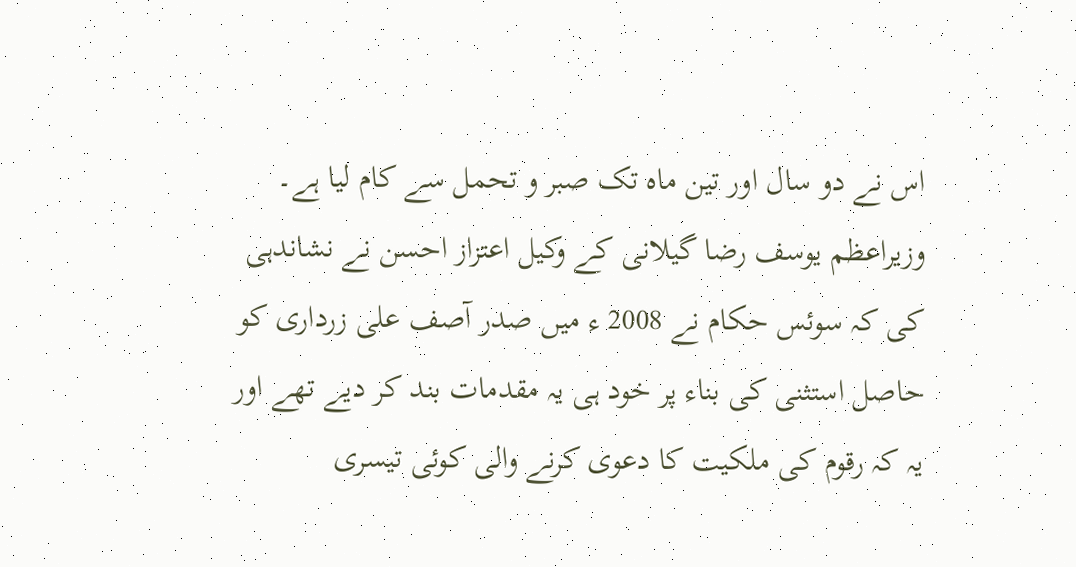اس نے دو سال اور تین ماہ تک صبر و تحمل سے کام لیا ہے۔
وزیراعظم یوسف رضا گیلانی کے وکیل اعتزاز احسن نے نشاندہی کی کہ سوئس حکام نے 2008 ء میں صدر آصف علی زرداری کو حاصل استثنی کی بناء پر خود ہی یہ مقدمات بند کر دیے تھے اور یہ کہ رقوم کی ملکیت کا دعوی کرنے والی کوئی تیسری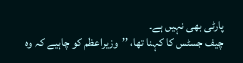پارٹی بھی نہیں ہے۔
چیف جسٹس کا کہنا تھا، ’’وزیراعظم کو چاہیے کہ وہ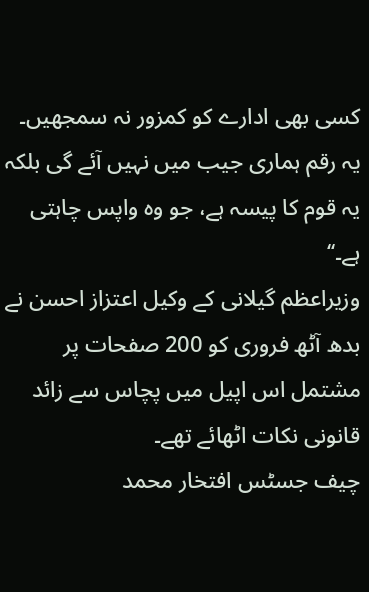کسی بھی ادارے کو کمزور نہ سمجھیں۔ یہ رقم ہماری جیب میں نہیں آئے گی بلکہ یہ قوم کا پیسہ ہے، جو وہ واپس چاہتی ہے۔‘‘
وزیراعظم گیلانی کے وکیل اعتزاز احسن نے بدھ آٹھ فروری کو 200 صفحات پر مشتمل اس اپیل میں پچاس سے زائد قانونی نکات اٹھائے تھے۔
چیف جسٹس افتخار محمد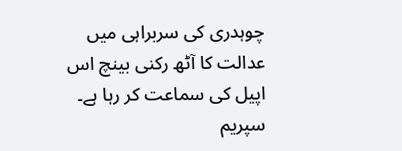چوہدری کی سربراہی میں عدالت کا آٹھ رکنی بینچ اس اپیل کی سماعت کر رہا ہے۔
سپریم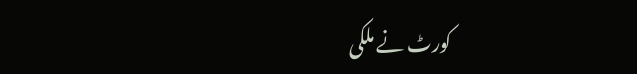کورٹ نے ملکی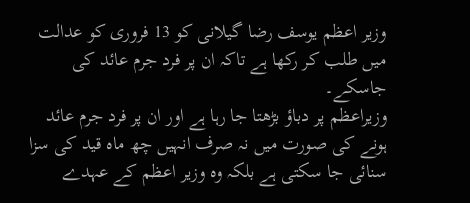وزیر اعظم یوسف رضا گیلانی کو 13 فروری کو عدالت میں طلب کر رکھا ہے تاکہ ان پر فرد جرم عائد کی جاسکے۔
وزیراعظم پر دباؤ بڑھتا جا رہا ہے اور ان پر فرد جرم عائد ہونے کی صورت میں نہ صرف انہیں چھ ماہ قید کی سزا سنائی جا سکتی ہے بلکہ وہ وزیر اعظم کے عہدے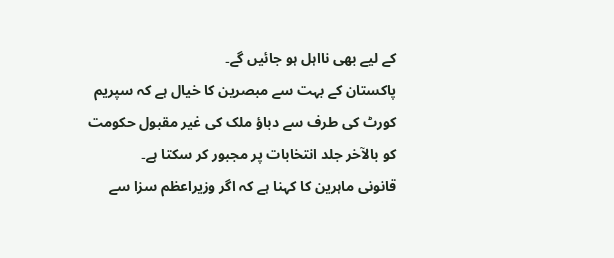کے لیے بھی نااہل ہو جائیں گے۔
پاکستان کے بہت سے مبصرین کا خیال ہے کہ سپریم کورٹ کی طرف سے دباؤ ملک کی غیر مقبول حکومت کو بالآخر جلد انتخابات پر مجبور کر سکتا ہے۔
قانونی ماہرین کا کہنا ہے کہ اگر وزیراعظم سزا سے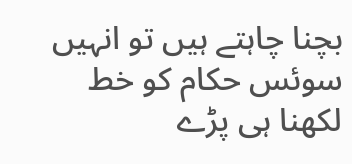بچنا چاہتے ہیں تو انہیں سوئس حکام کو خط لکھنا ہی پڑے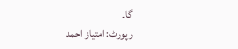گا۔
رپورٹ: امتیاز احمد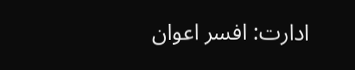ادارت: افسر اعوان